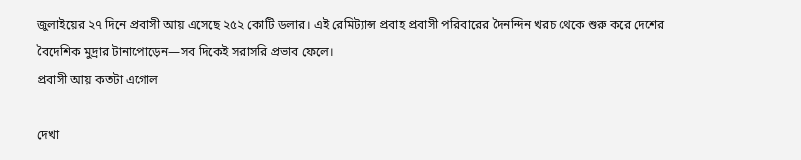জুলাইয়ের ২৭ দিনে প্রবাসী আয় এসেছে ২৫২ কোটি ডলার। এই রেমিট্যান্স প্রবাহ প্রবাসী পরিবারের দৈনন্দিন খরচ থেকে শুরু করে দেশের বৈদেশিক মুদ্রার টানাপোড়েন—সব দিকেই সরাসরি প্রভাব ফেলে।
প্রবাসী আয় কতটা এগোল

দেখা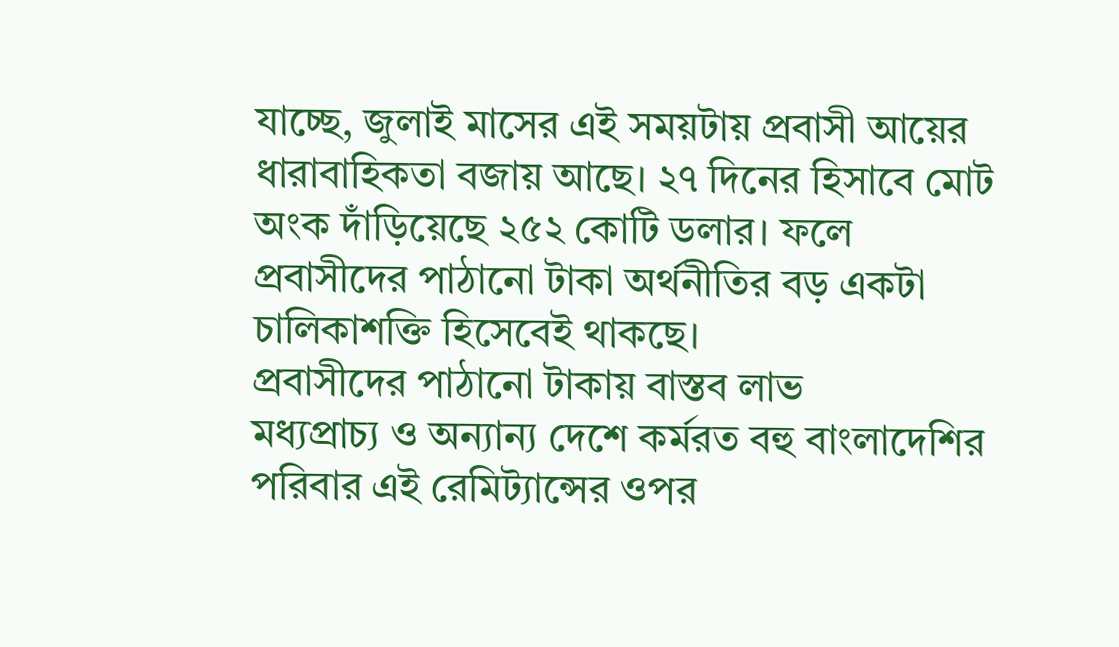যাচ্ছে, জুলাই মাসের এই সময়টায় প্রবাসী আয়ের ধারাবাহিকতা বজায় আছে। ২৭ দিনের হিসাবে মোট অংক দাঁড়িয়েছে ২৫২ কোটি ডলার। ফলে প্রবাসীদের পাঠানো টাকা অর্থনীতির বড় একটা চালিকাশক্তি হিসেবেই থাকছে।
প্রবাসীদের পাঠানো টাকায় বাস্তব লাভ
মধ্যপ্রাচ্য ও অন্যান্য দেশে কর্মরত বহু বাংলাদেশির পরিবার এই রেমিট্যান্সের ওপর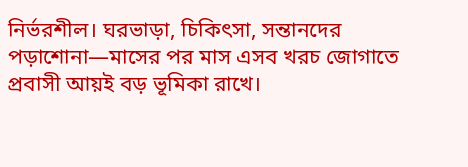নির্ভরশীল। ঘরভাড়া, চিকিৎসা, সন্তানদের পড়াশোনা—মাসের পর মাস এসব খরচ জোগাতে প্রবাসী আয়ই বড় ভূমিকা রাখে।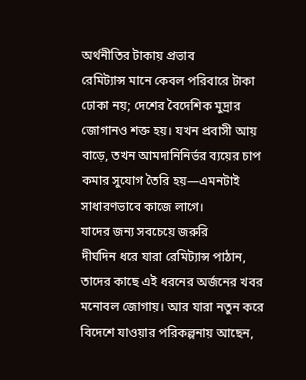অর্থনীতির টাকায় প্রভাব
রেমিট্যান্স মানে কেবল পরিবারে টাকা ঢোকা নয়; দেশের বৈদেশিক মুদ্রার জোগানও শক্ত হয়। যখন প্রবাসী আয় বাড়ে, তখন আমদানিনির্ভর ব্যয়ের চাপ কমার সুযোগ তৈরি হয়—এমনটাই সাধারণভাবে কাজে লাগে।
যাদের জন্য সবচেয়ে জরুরি
দীর্ঘদিন ধরে যারা রেমিট্যান্স পাঠান, তাদের কাছে এই ধরনের অর্জনের খবর মনোবল জোগায়। আর যারা নতুন করে বিদেশে যাওয়ার পরিকল্পনায় আছেন,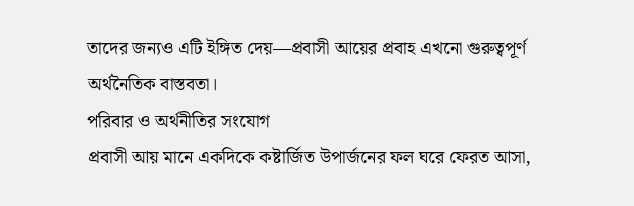তাদের জন্যও এটি ইঙ্গিত দেয়—প্রবাসী আয়ের প্রবাহ এখনো গুরুত্বপূর্ণ অর্থনৈতিক বাস্তবতা।
পরিবার ও অর্থনীতির সংযোগ
প্রবাসী আয় মানে একদিকে কষ্টার্জিত উপার্জনের ফল ঘরে ফেরত আসা,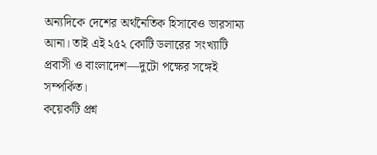অন্যদিকে দেশের অর্থনৈতিক হিসাবেও ভারসাম্য আনা। তাই এই ২৫২ কোটি ডলারের সংখ্যাটি প্রবাসী ও বাংলাদেশ—দুটো পক্ষের সঙ্গেই সম্পর্কিত।
কয়েকটি প্রশ্ন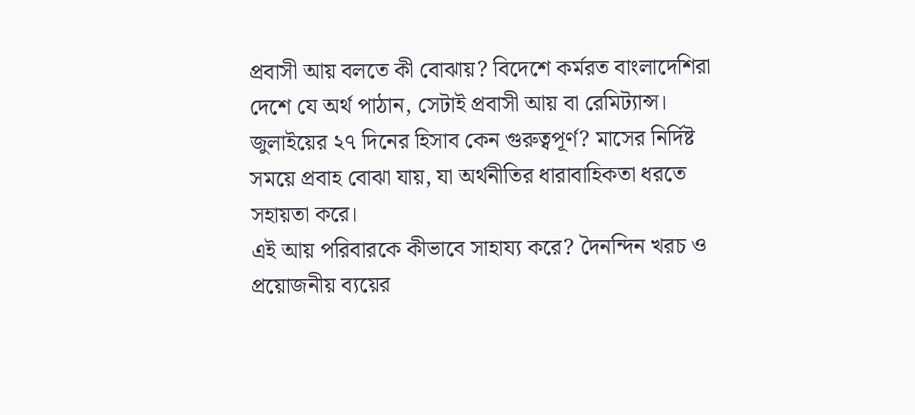প্রবাসী আয় বলতে কী বোঝায়? বিদেশে কর্মরত বাংলাদেশিরা দেশে যে অর্থ পাঠান, সেটাই প্রবাসী আয় বা রেমিট্যান্স।
জুলাইয়ের ২৭ দিনের হিসাব কেন গুরুত্বপূর্ণ? মাসের নির্দিষ্ট সময়ে প্রবাহ বোঝা যায়, যা অর্থনীতির ধারাবাহিকতা ধরতে সহায়তা করে।
এই আয় পরিবারকে কীভাবে সাহায্য করে? দৈনন্দিন খরচ ও প্রয়োজনীয় ব্যয়ের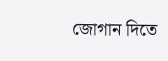জোগান দিতে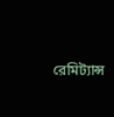রেমিট্যান্স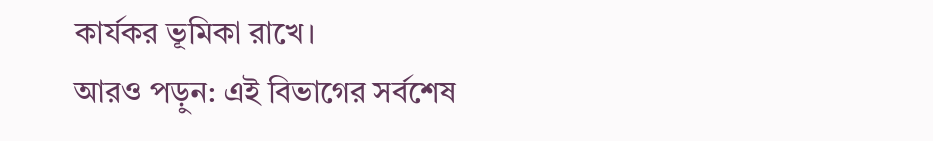কার্যকর ভূমিকা রাখে।
আরও পড়ুন: এই বিভাগের সর্বশেষ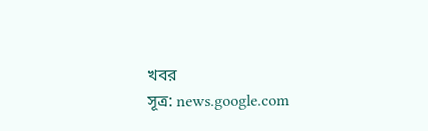খবর
সূত্র: news.google.com